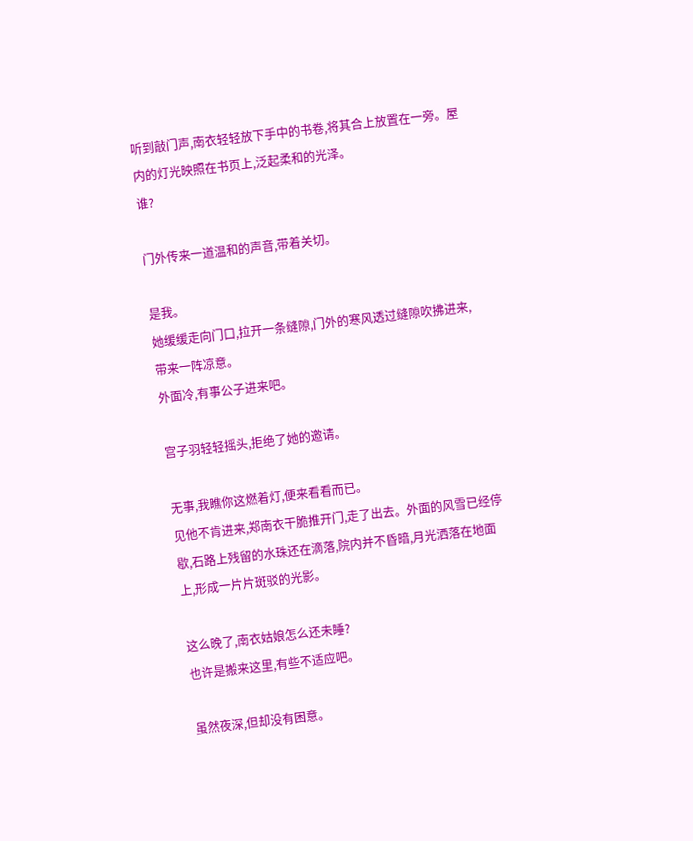听到敲门声,南衣轻轻放下手中的书卷,将其合上放置在一旁。屋内的灯光映照在书页上,泛起柔和的光泽。
谁?

门外传来一道温和的声音,带着关切。

是我。
她缓缓走向门口,拉开一条缝隙,门外的寒风透过缝隙吹拂进来,带来一阵凉意。
外面冷,有事公子进来吧。

宫子羽轻轻摇头,拒绝了她的邀请。

无事,我瞧你这燃着灯,便来看看而已。
见他不肯进来,郑南衣干脆推开门,走了出去。外面的风雪已经停歇,石路上残留的水珠还在滴落,院内并不昏暗,月光洒落在地面上,形成一片片斑驳的光影。

这么晚了,南衣姑娘怎么还未睡?
也许是搬来这里,有些不适应吧。

虽然夜深,但却没有困意。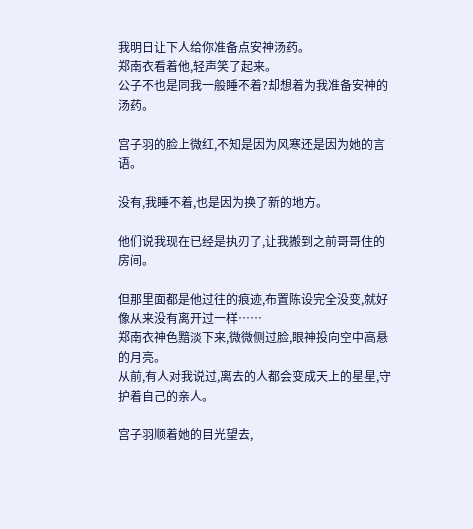我明日让下人给你准备点安神汤药。
郑南衣看着他,轻声笑了起来。
公子不也是同我一般睡不着?却想着为我准备安神的汤药。

宫子羽的脸上微红,不知是因为风寒还是因为她的言语。

没有,我睡不着,也是因为换了新的地方。

他们说我现在已经是执刃了,让我搬到之前哥哥住的房间。

但那里面都是他过往的痕迹,布置陈设完全没变,就好像从来没有离开过一样……
郑南衣神色黯淡下来,微微侧过脸,眼神投向空中高悬的月亮。
从前,有人对我说过,离去的人都会变成天上的星星,守护着自己的亲人。

宫子羽顺着她的目光望去,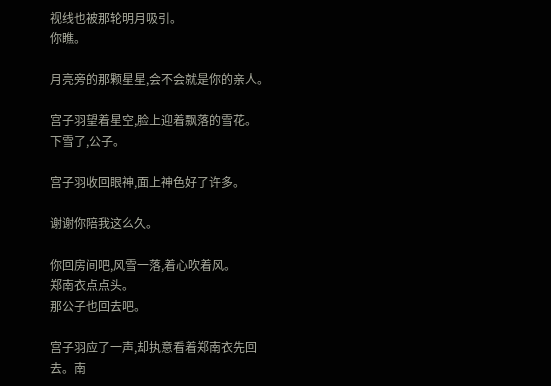视线也被那轮明月吸引。
你瞧。

月亮旁的那颗星星,会不会就是你的亲人。

宫子羽望着星空,脸上迎着飘落的雪花。
下雪了,公子。

宫子羽收回眼神,面上神色好了许多。

谢谢你陪我这么久。

你回房间吧,风雪一落,着心吹着风。
郑南衣点点头。
那公子也回去吧。

宫子羽应了一声,却执意看着郑南衣先回去。南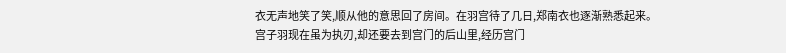衣无声地笑了笑,顺从他的意思回了房间。在羽宫待了几日,郑南衣也逐渐熟悉起来。
宫子羽现在虽为执刃,却还要去到宫门的后山里,经历宫门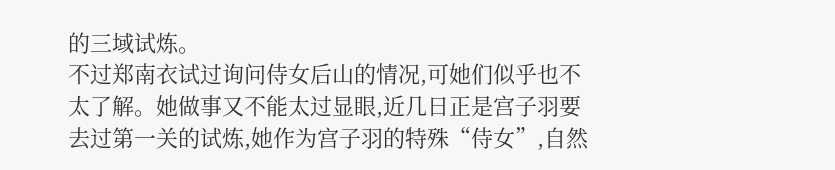的三域试炼。
不过郑南衣试过询问侍女后山的情况,可她们似乎也不太了解。她做事又不能太过显眼,近几日正是宫子羽要去过第一关的试炼,她作为宫子羽的特殊“侍女”,自然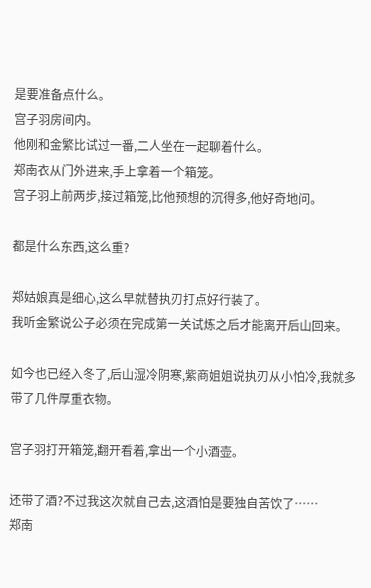是要准备点什么。
宫子羽房间内。
他刚和金繁比试过一番,二人坐在一起聊着什么。
郑南衣从门外进来,手上拿着一个箱笼。
宫子羽上前两步,接过箱笼,比他预想的沉得多,他好奇地问。

都是什么东西,这么重?

郑姑娘真是细心,这么早就替执刃打点好行装了。
我听金繁说公子必须在完成第一关试炼之后才能离开后山回来。

如今也已经入冬了,后山湿冷阴寒,紫商姐姐说执刃从小怕冷,我就多带了几件厚重衣物。

宫子羽打开箱笼,翻开看着,拿出一个小酒壶。

还带了酒?不过我这次就自己去,这酒怕是要独自苦饮了……
郑南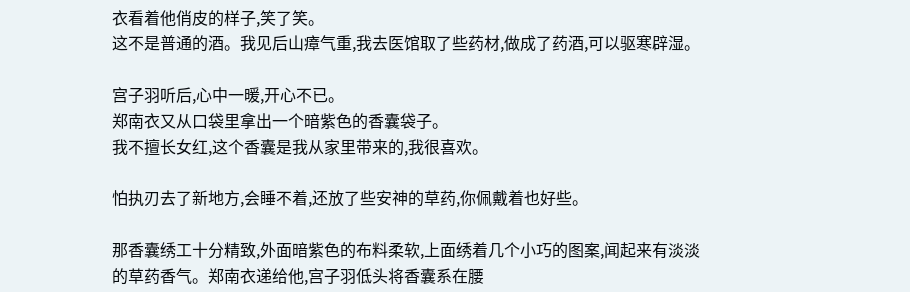衣看着他俏皮的样子,笑了笑。
这不是普通的酒。我见后山瘴气重,我去医馆取了些药材,做成了药酒,可以驱寒辟湿。

宫子羽听后,心中一暖,开心不已。
郑南衣又从口袋里拿出一个暗紫色的香囊袋子。
我不擅长女红,这个香囊是我从家里带来的,我很喜欢。

怕执刃去了新地方,会睡不着,还放了些安神的草药,你佩戴着也好些。

那香囊绣工十分精致,外面暗紫色的布料柔软,上面绣着几个小巧的图案,闻起来有淡淡的草药香气。郑南衣递给他,宫子羽低头将香囊系在腰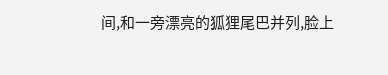间,和一旁漂亮的狐狸尾巴并列,脸上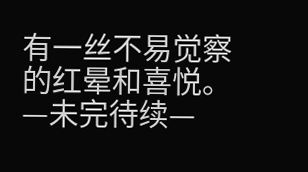有一丝不易觉察的红晕和喜悦。
—未完待续—